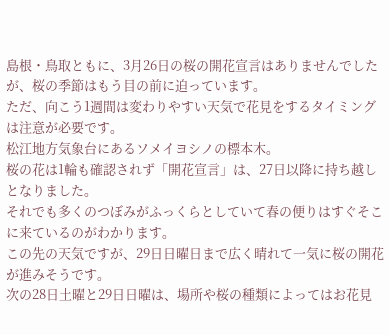島根・鳥取ともに、3月26日の桜の開花宣言はありませんでしたが、桜の季節はもう目の前に迫っています。
ただ、向こう1週間は変わりやすい天気で花見をするタイミングは注意が必要です。
松江地方気象台にあるソメイヨシノの標本木。
桜の花は1輪も確認されず「開花宣言」は、27日以降に持ち越しとなりました。
それでも多くのつぼみがふっくらとしていて春の便りはすぐそこに来ているのがわかります。
この先の天気ですが、29日日曜日まで広く晴れて一気に桜の開花が進みそうです。
次の28日土曜と29日日曜は、場所や桜の種類によってはお花見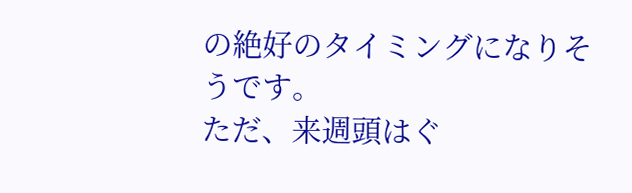の絶好のタイミングになりそうです。
ただ、来週頭はぐ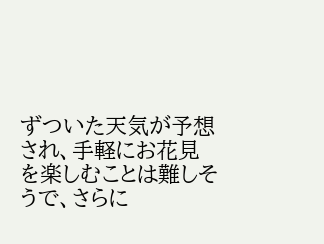ずついた天気が予想され、手軽にお花見を楽しむことは難しそうで、さらに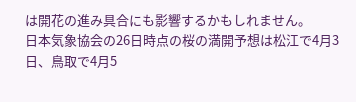は開花の進み具合にも影響するかもしれません。
日本気象協会の26日時点の桜の満開予想は松江で4月3日、鳥取で4月5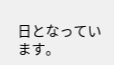日となっています。